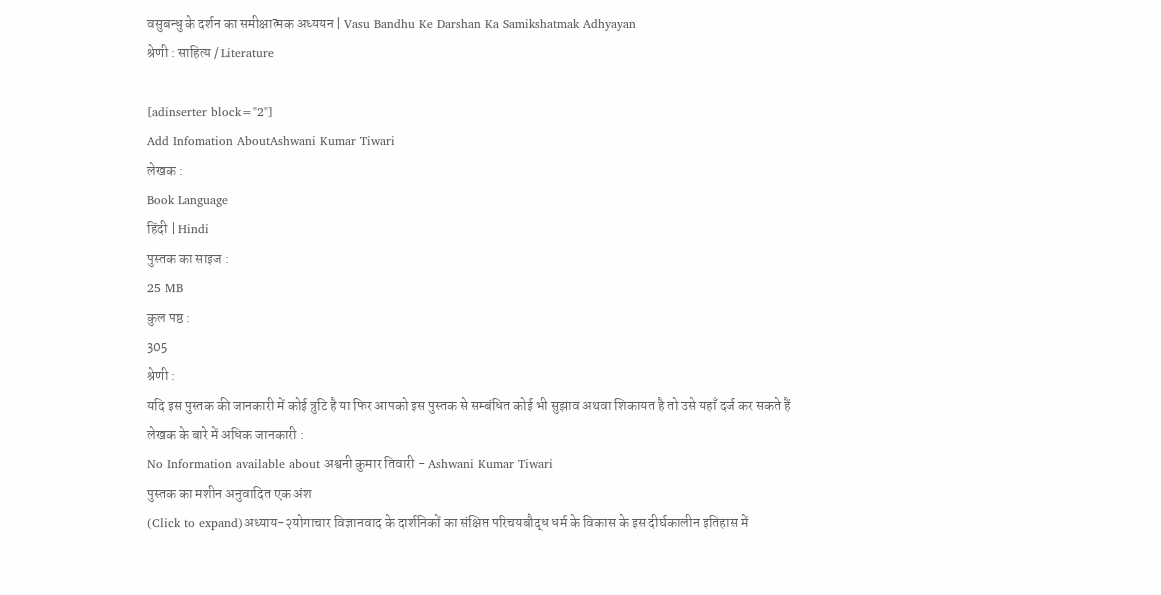वसुबन्धु के दर्शन का समीक्षात्मक अध्ययन | Vasu Bandhu Ke Darshan Ka Samikshatmak Adhyayan
श्रेणी : साहित्य / Literature

[adinserter block="2"]
Add Infomation AboutAshwani Kumar Tiwari
लेखक :
Book Language
हिंदी | Hindi
पुस्तक का साइज :
25 MB
कुल पष्ठ :
305
श्रेणी :
यदि इस पुस्तक की जानकारी में कोई त्रुटि है या फिर आपको इस पुस्तक से सम्बंधित कोई भी सुझाव अथवा शिकायत है तो उसे यहाँ दर्ज कर सकते हैं
लेखक के बारे में अधिक जानकारी :
No Information available about अश्वनी कुमार तिवारी - Ashwani Kumar Tiwari
पुस्तक का मशीन अनुवादित एक अंश
(Click to expand)अध्याय-२योगाचार विज्ञानवाद के दार्शनिकों का संक्षिप्त परिचयबौद्ध धर्म के विकास के इस दीर्घकालीन इतिहास में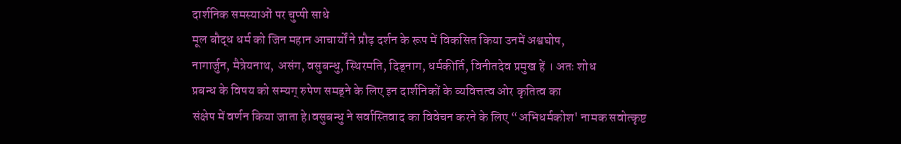दार्शनिक समस्याओं पर चुप्पी साधे
मूल बौद्ध धर्म को जिन महान आचार्यों ने प्रौढ़ दर्शन के रूप में विकसित किया उनमें अश्वघोष,
नागार्जुन, मैत्रेयनाथ, असंग, वसुबन्धु, स्थिरमति, दिड्नाग, धर्मकीर्ति, विनीतदेव प्रमुख हें । अतः शोध
प्रबन्ध के विषय को सम्यग् रुपेण समड्ने के लिए इन दार्शनिकों के व्यवित्तत्व ओर कृतित्व का
संक्षेप में वर्णन किया जाता हे।वसुबन्धु ने सर्वास्तिवाद का विवेचन करने के लिए “अभिधर्मकोश' नामक सवोत्कृष्ट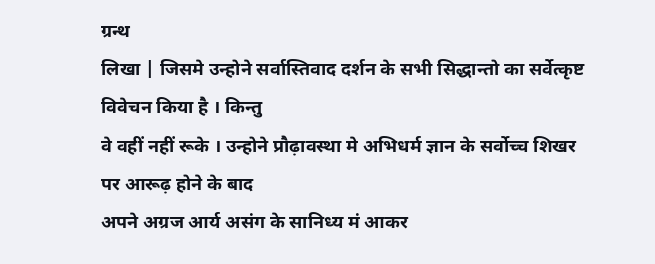ग्रन्थ
लिखा | जिसमे उन्होने सर्वास्तिवाद दर्शन के सभी सिद्धान्तो का सर्वेत्कृष्ट विवेचन किया है । किन्तु
वे वहीं नहीं रूके । उन्होने प्रौढ़ावस्था मे अभिधर्म ज्ञान के सर्वोच्च शिखर पर आरूढ़ होने के बाद
अपने अग्रज आर्य असंग के सानिध्य मं आकर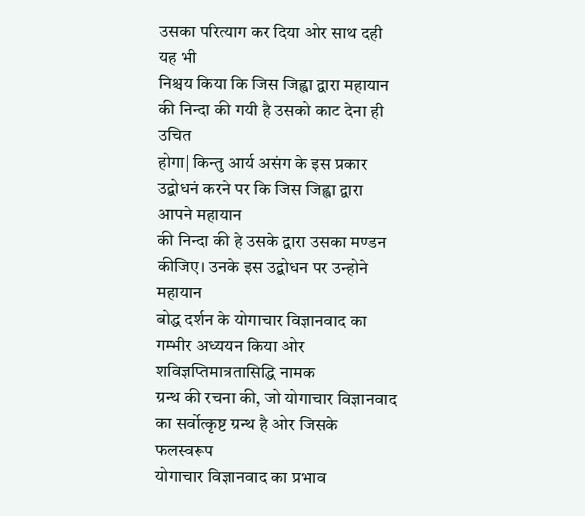उसका परित्याग कर दिया ओर साथ दही यह भी
निश्चय किया कि जिस जिह्वा द्वारा महायान की निन्दा की गयी है उसको काट देना ही उचित
होगा| किन्तु आर्य असंग के इस प्रकार उद्बोधनं करने पर कि जिस जिह्वा द्वारा आपने महायान
की निन्दा की हे उसके द्वारा उसका मण्डन कीजिए। उनके इस उद्बोधन पर उन्होने महायान
बोद्ध दर्शन के योगाचार विज्ञानवाद का गम्भीर अध्ययन किया ओर शविज्ञप्तिमात्रतासिद्धि नामक
ग्रन्थ की रचना की, जो योगाचार विज्ञानवाद का सर्वोत्कृष्ट ग्रन्थ है ओर जिसके फलस्वरूप
योगाचार विज्ञानवाद का प्रभाव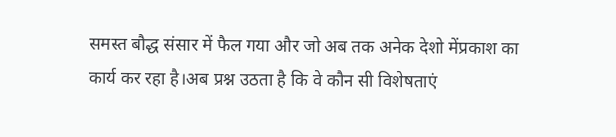समस्त बौद्ध संसार में फैल गया और जो अब तक अनेक देशो मेंप्रकाश का कार्य कर रहा है।अब प्रश्न उठता है कि वे कौन सी विशेषताएं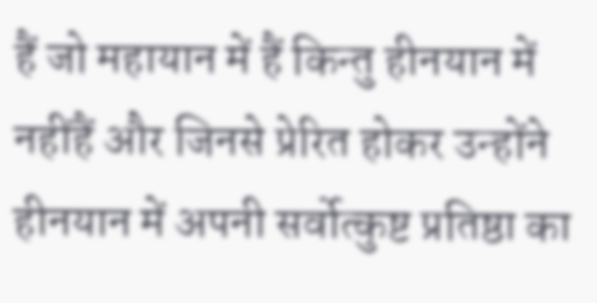हैं जो महायान में हैं किन्तु हीनयान में नहींहैं और जिनसे प्रेरित होकर उन्होंने हीनयान में अपनी सर्वोत्कुष्ट प्रतिष्ठा का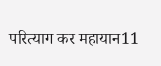परित्याग कर महायान11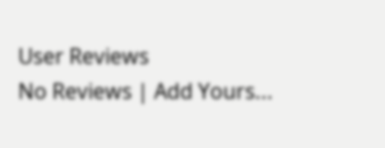User Reviews
No Reviews | Add Yours...